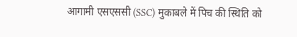आगामी एसएससी (SSC) मुकाबले में पिच की स्थिति को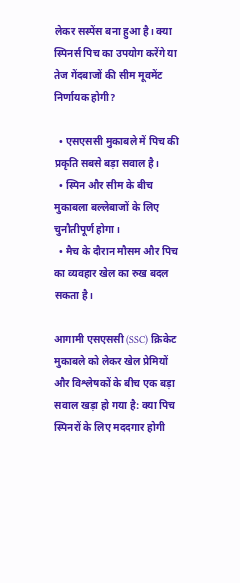लेकर सस्पेंस बना हुआ है। क्या स्पिनर्स पिच का उपयोग करेंगे या तेज गेंदबाजों की सीम मूवमेंट निर्णायक होगी?

  • एसएससी मुकाबले में पिच की प्रकृति सबसे बड़ा सवाल है।
  • स्पिन और सीम के बीच मुकाबला बल्लेबाजों के लिए चुनौतीपूर्ण होगा।
  • मैच के दौरान मौसम और पिच का व्यवहार खेल का रुख बदल सकता है।

आगामी एसएससी (SSC) क्रिकेट मुकाबले को लेकर खेल प्रेमियों और विश्लेषकों के बीच एक बड़ा सवाल खड़ा हो गया है: क्या पिच स्पिनरों के लिए मददगार होगी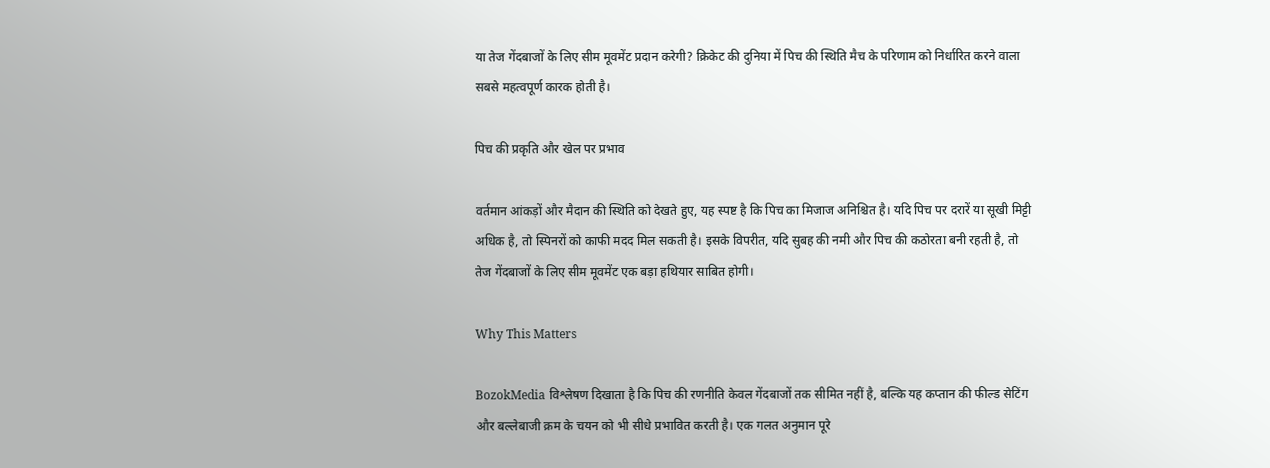या तेज गेंदबाजों के लिए सीम मूवमेंट प्रदान करेगी? क्रिकेट की दुनिया में पिच की स्थिति मैच के परिणाम को निर्धारित करने वाला सबसे महत्वपूर्ण कारक होती है।

पिच की प्रकृति और खेल पर प्रभाव

वर्तमान आंकड़ों और मैदान की स्थिति को देखते हुए, यह स्पष्ट है कि पिच का मिजाज अनिश्चित है। यदि पिच पर दरारें या सूखी मिट्टी अधिक है, तो स्पिनरों को काफी मदद मिल सकती है। इसके विपरीत, यदि सुबह की नमी और पिच की कठोरता बनी रहती है, तो तेज गेंदबाजों के लिए सीम मूवमेंट एक बड़ा हथियार साबित होगी।

Why This Matters

BozokMedia विश्लेषण दिखाता है कि पिच की रणनीति केवल गेंदबाजों तक सीमित नहीं है, बल्कि यह कप्तान की फील्ड सेटिंग और बल्लेबाजी क्रम के चयन को भी सीधे प्रभावित करती है। एक गलत अनुमान पूरे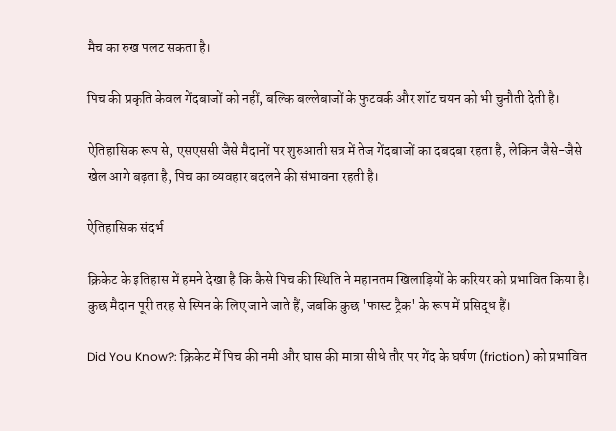मैच का रुख पलट सकता है।

पिच की प्रकृति केवल गेंदबाजों को नहीं, बल्कि बल्लेबाजों के फुटवर्क और शॉट चयन को भी चुनौती देती है।

ऐतिहासिक रूप से, एसएससी जैसे मैदानों पर शुरुआती सत्र में तेज गेंदबाजों का दबदबा रहता है, लेकिन जैसे-जैसे खेल आगे बढ़ता है, पिच का व्यवहार बदलने की संभावना रहती है।

ऐतिहासिक संदर्भ

क्रिकेट के इतिहास में हमने देखा है कि कैसे पिच की स्थिति ने महानतम खिलाड़ियों के करियर को प्रभावित किया है। कुछ मैदान पूरी तरह से स्पिन के लिए जाने जाते हैं, जबकि कुछ 'फास्ट ट्रैक' के रूप में प्रसिद्ध हैं।

Did You Know?: क्रिकेट में पिच की नमी और घास की मात्रा सीधे तौर पर गेंद के घर्षण (friction) को प्रभावित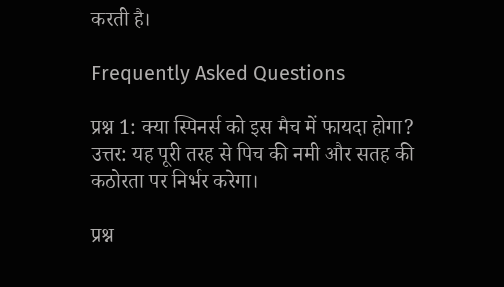करती है।

Frequently Asked Questions

प्रश्न 1: क्या स्पिनर्स को इस मैच में फायदा होगा?
उत्तर: यह पूरी तरह से पिच की नमी और सतह की कठोरता पर निर्भर करेगा।

प्रश्न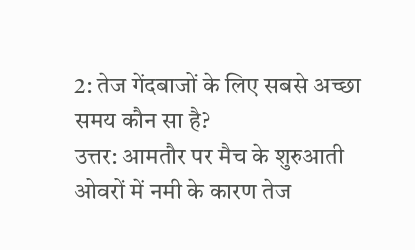2: तेज गेंदबाजों के लिए सबसे अच्छा समय कौन सा है?
उत्तर: आमतौर पर मैच के शुरुआती ओवरों में नमी के कारण तेज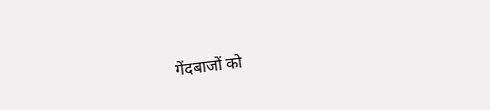गेंदबाजों को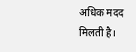अधिक मदद मिलती है।